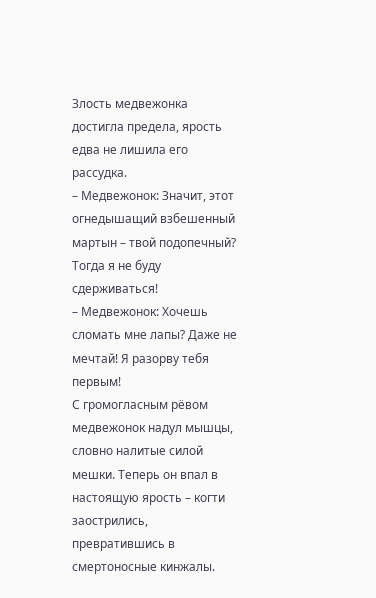Злость медвежонка достигла предела, ярость едва не лишила его рассудка.
– Медвежонок: Значит, этот огнедышащий взбешенный мартын – твой подопечный? Тогда я не буду сдерживаться!
– Медвежонок: Хочешь сломать мне лапы? Даже не мечтай! Я разорву тебя первым!
С громогласным рёвом медвежонок надул мышцы, словно налитые силой мешки. Теперь он впал в настоящую ярость – когти заострились, превратившись в смертоносные кинжалы.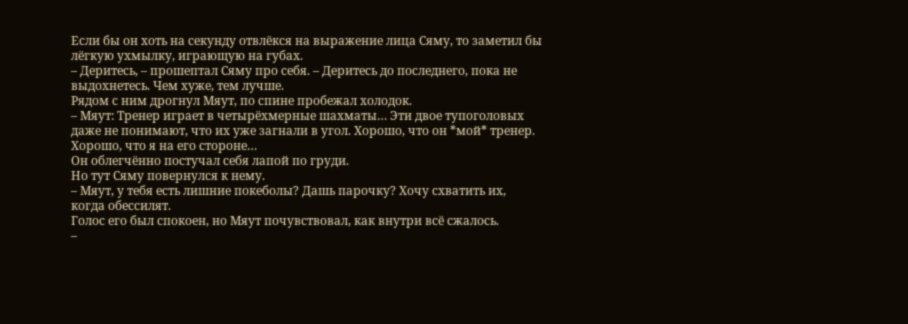Если бы он хоть на секунду отвлёкся на выражение лица Сяму, то заметил бы лёгкую ухмылку, играющую на губах.
– Деритесь, – прошептал Сяму про себя. – Деритесь до последнего, пока не выдохнетесь. Чем хуже, тем лучше.
Рядом с ним дрогнул Мяут, по спине пробежал холодок.
– Мяут: Тренер играет в четырёхмерные шахматы… Эти двое тупоголовых даже не понимают, что их уже загнали в угол. Хорошо, что он *мой* тренер. Хорошо, что я на его стороне…
Он облегчённо постучал себя лапой по груди.
Но тут Сяму повернулся к нему.
– Мяут, у тебя есть лишние покеболы? Дашь парочку? Хочу схватить их, когда обессилят.
Голос его был спокоен, но Мяут почувствовал, как внутри всё сжалось.
–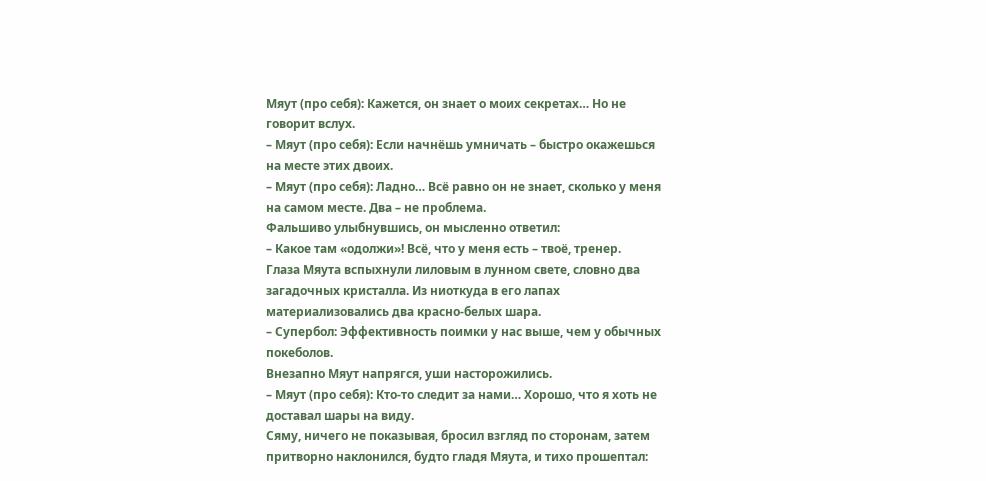Мяут (про себя): Кажется, он знает о моих секретах… Но не говорит вслух.
– Мяут (про себя): Если начнёшь умничать – быстро окажешься на месте этих двоих.
– Мяут (про себя): Ладно… Всё равно он не знает, сколько у меня на самом месте. Два – не проблема.
Фальшиво улыбнувшись, он мысленно ответил:
– Какое там «одолжи»! Всё, что у меня есть – твоё, тренер.
Глаза Мяута вспыхнули лиловым в лунном свете, словно два загадочных кристалла. Из ниоткуда в его лапах материализовались два красно-белых шара.
– Супербол: Эффективность поимки у нас выше, чем у обычных покеболов.
Внезапно Мяут напрягся, уши насторожились.
– Мяут (про себя): Кто-то следит за нами… Хорошо, что я хоть не доставал шары на виду.
Сяму, ничего не показывая, бросил взгляд по сторонам, затем притворно наклонился, будто гладя Мяута, и тихо прошептал: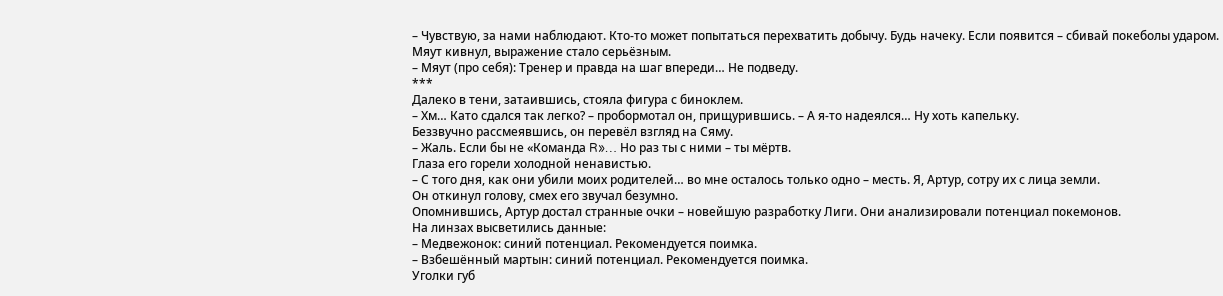– Чувствую, за нами наблюдают. Кто-то может попытаться перехватить добычу. Будь начеку. Если появится – сбивай покеболы ударом.
Мяут кивнул, выражение стало серьёзным.
– Мяут (про себя): Тренер и правда на шаг впереди… Не подведу.
***
Далеко в тени, затаившись, стояла фигура с биноклем.
– Хм… Като сдался так легко? – пробормотал он, прищурившись. – А я-то надеялся… Ну хоть капельку.
Беззвучно рассмеявшись, он перевёл взгляд на Сяму.
– Жаль. Если бы не «Команда R»… Но раз ты с ними – ты мёртв.
Глаза его горели холодной ненавистью.
– С того дня, как они убили моих родителей… во мне осталось только одно – месть. Я, Артур, сотру их с лица земли.
Он откинул голову, смех его звучал безумно.
Опомнившись, Артур достал странные очки – новейшую разработку Лиги. Они анализировали потенциал покемонов.
На линзах высветились данные:
– Медвежонок: синий потенциал. Рекомендуется поимка.
– Взбешённый мартын: синий потенциал. Рекомендуется поимка.
Уголки губ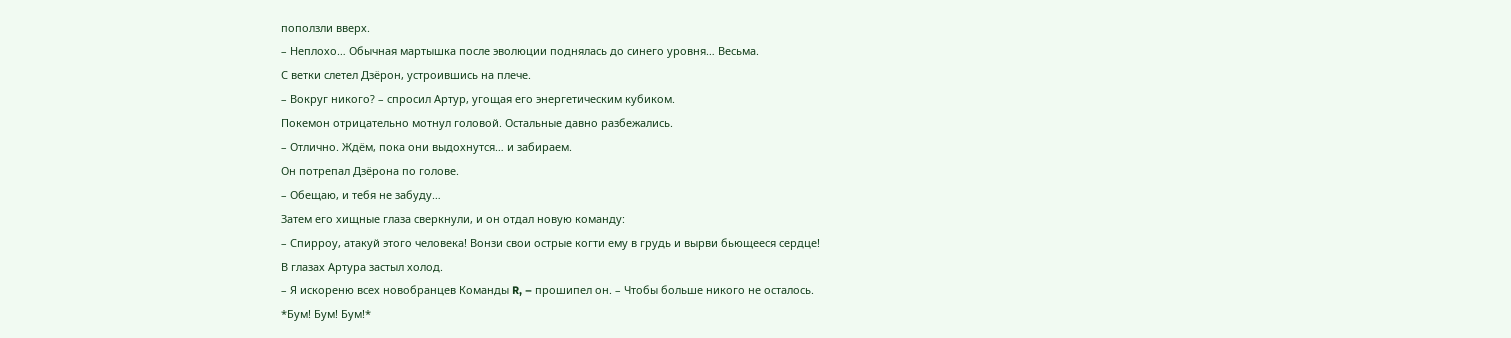поползли вверх.
– Неплохо… Обычная мартышка после эволюции поднялась до синего уровня… Весьма.
С ветки слетел Дзёрон, устроившись на плече.
– Вокруг никого? – спросил Артур, угощая его энергетическим кубиком.
Покемон отрицательно мотнул головой. Остальные давно разбежались.
– Отлично. Ждём, пока они выдохнутся… и забираем.
Он потрепал Дзёрона по голове.
– Обещаю, и тебя не забуду…
Затем его хищные глаза сверкнули, и он отдал новую команду:
– Спирроу, атакуй этого человека! Вонзи свои острые когти ему в грудь и вырви бьющееся сердце!
В глазах Артура застыл холод.
– Я искореню всех новобранцев Команды R, – прошипел он. – Чтобы больше никого не осталось.
*Бум! Бум! Бум!*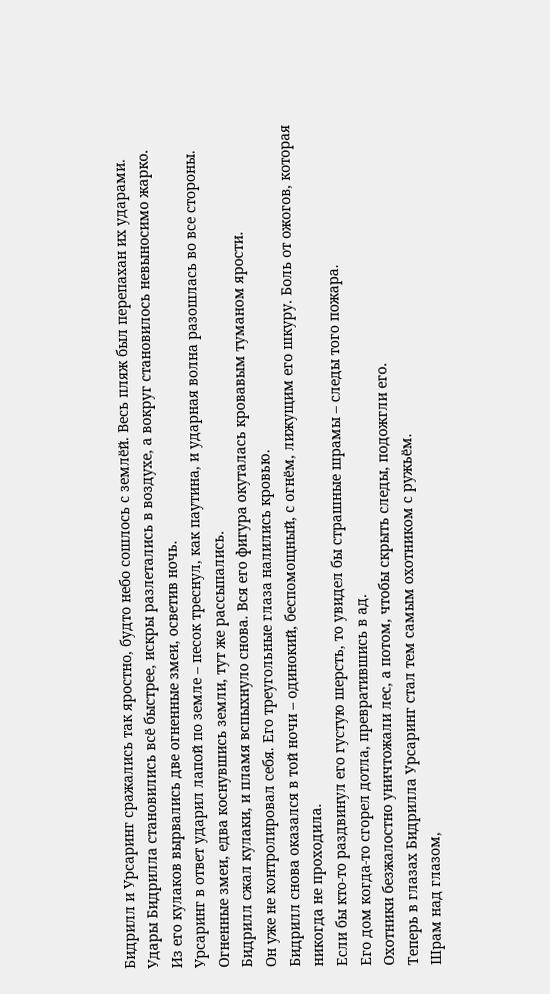Бидрилл и Урсаринг сражались так яростно, будто небо сошлось с землёй. Весь пляж был перепахан их ударами.
Удары Бидрилла становились всё быстрее, искры разлетались в воздухе, а вокруг становилось невыносимо жарко.
Из его кулаков вырвались две огненные змеи, осветив ночь.
Урсаринг в ответ ударил лапой по земле – песок треснул, как паутина, и ударная волна разошлась во все стороны.
Огненные змеи, едва коснувшись земли, тут же рассыпались.
Бидрилл сжал кулаки, и пламя вспыхнуло снова. Вся его фигура окуталась кровавым туманом ярости.
Он уже не контролировал себя. Его треугольные глаза налились кровью.
Бидрилл снова оказался в той ночи – одинокий, беспомощный, с огнём, лижущим его шкуру. Боль от ожогов, которая никогда не проходила.
Если бы кто-то раздвинул его густую шерсть, то увидел бы страшные шрамы – следы того пожара.
Его дом когда-то сгорел дотла, превратившись в ад.
Охотники безжалостно уничтожали лес, а потом, чтобы скрыть следы, подожгли его.
Теперь в глазах Бидрилла Урсаринг стал тем самым охотником с ружьём.
Шрам над глазом,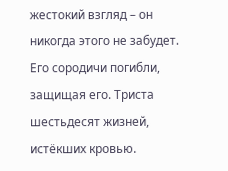жестокий взгляд – он никогда этого не забудет.
Его сородичи погибли, защищая его. Триста шестьдесят жизней, истёкших кровью.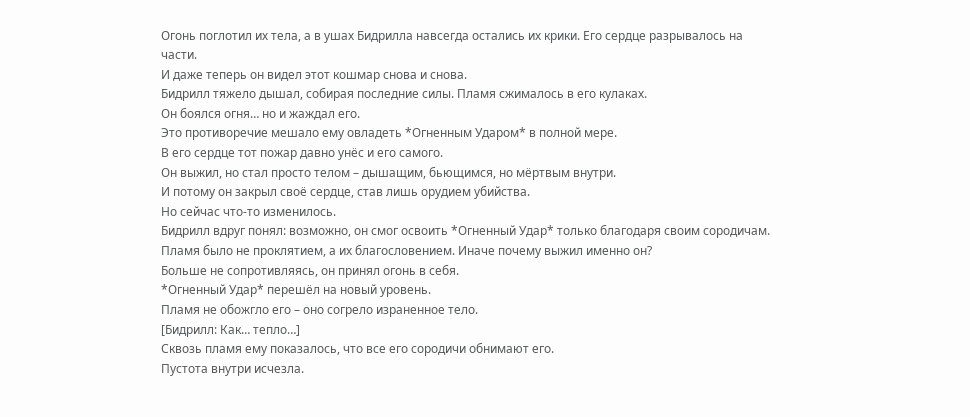Огонь поглотил их тела, а в ушах Бидрилла навсегда остались их крики. Его сердце разрывалось на части.
И даже теперь он видел этот кошмар снова и снова.
Бидрилл тяжело дышал, собирая последние силы. Пламя сжималось в его кулаках.
Он боялся огня… но и жаждал его.
Это противоречие мешало ему овладеть *Огненным Ударом* в полной мере.
В его сердце тот пожар давно унёс и его самого.
Он выжил, но стал просто телом – дышащим, бьющимся, но мёртвым внутри.
И потому он закрыл своё сердце, став лишь орудием убийства.
Но сейчас что-то изменилось.
Бидрилл вдруг понял: возможно, он смог освоить *Огненный Удар* только благодаря своим сородичам.
Пламя было не проклятием, а их благословением. Иначе почему выжил именно он?
Больше не сопротивляясь, он принял огонь в себя.
*Огненный Удар* перешёл на новый уровень.
Пламя не обожгло его – оно согрело израненное тело.
[Бидрилл: Как… тепло…]
Сквозь пламя ему показалось, что все его сородичи обнимают его.
Пустота внутри исчезла.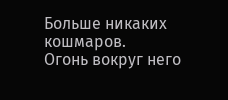Больше никаких кошмаров.
Огонь вокруг него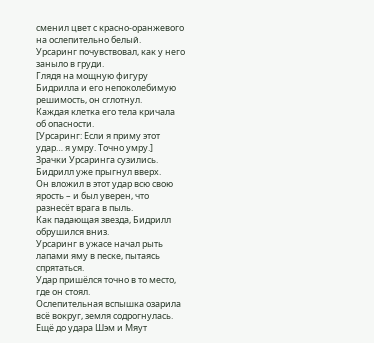сменил цвет с красно-оранжевого на ослепительно белый.
Урсаринг почувствовал, как у него заныло в груди.
Глядя на мощную фигуру Бидрилла и его непоколебимую решимость, он сглотнул.
Каждая клетка его тела кричала об опасности.
[Урсаринг: Если я приму этот удар… я умру. Точно умру.]
Зрачки Урсаринга сузились. Бидрилл уже прыгнул вверх.
Он вложил в этот удар всю свою ярость – и был уверен, что разнесёт врага в пыль.
Как падающая звезда, Бидрилл обрушился вниз.
Урсаринг в ужасе начал рыть лапами яму в песке, пытаясь спрятаться.
Удар пришёлся точно в то место, где он стоял.
Ослепительная вспышка озарила всё вокруг, земля содрогнулась.
Ещё до удара Шэм и Мяут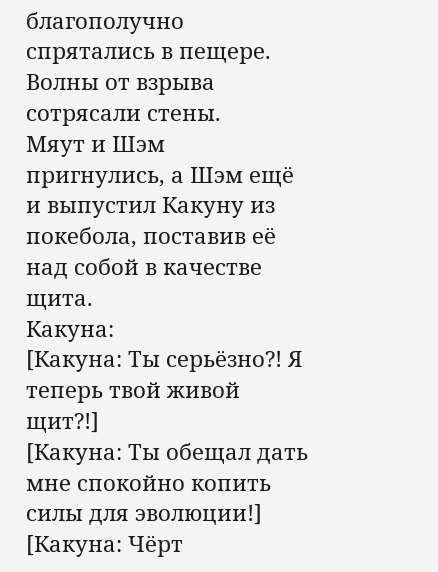благополучно спрятались в пещере.
Волны от взрыва сотрясали стены.
Мяут и Шэм пригнулись, а Шэм ещё и выпустил Какуну из покебола, поставив её над собой в качестве щита.
Какуна:
[Какуна: Ты серьёзно?! Я теперь твой живой щит?!]
[Какуна: Ты обещал дать мне спокойно копить силы для эволюции!]
[Какуна: Чёрт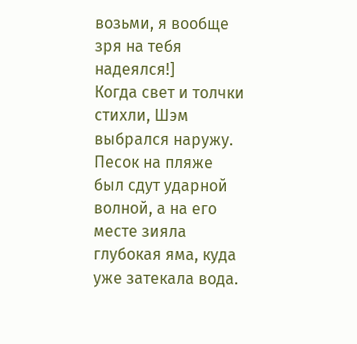возьми, я вообще зря на тебя надеялся!]
Когда свет и толчки стихли, Шэм выбрался наружу.
Песок на пляже был сдут ударной волной, а на его месте зияла глубокая яма, куда уже затекала вода.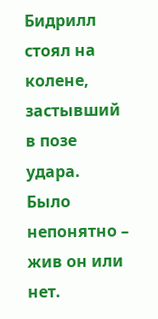Бидрилл стоял на колене, застывший в позе удара.
Было непонятно – жив он или нет.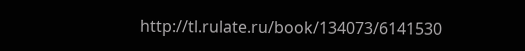http://tl.rulate.ru/book/134073/6141530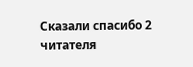Сказали спасибо 2 читателя